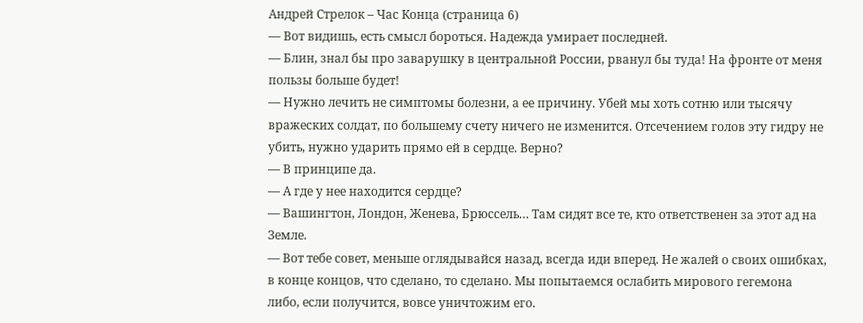Андрей Стрелок – Час Конца (страница 6)
— Вот видишь, есть смысл бороться. Надежда умирает последней.
— Блин, знал бы про заварушку в центральной России, рванул бы туда! На фронте от меня пользы больше будет!
— Нужно лечить не симптомы болезни, а ее причину. Убей мы хоть сотню или тысячу вражеских солдат, по большему счету ничего не изменится. Отсечением голов эту гидру не убить, нужно ударить прямо ей в сердце. Верно?
— В принципе да.
— А где у нее находится сердце?
— Вашингтон, Лондон, Женева, Брюссель… Там сидят все те, кто ответственен за этот ад на Земле.
— Вот тебе совет, меньше оглядывайся назад, всегда иди вперед. Не жалей о своих ошибках, в конце концов, что сделано, то сделано. Мы попытаемся ослабить мирового гегемона либо, если получится, вовсе уничтожим его.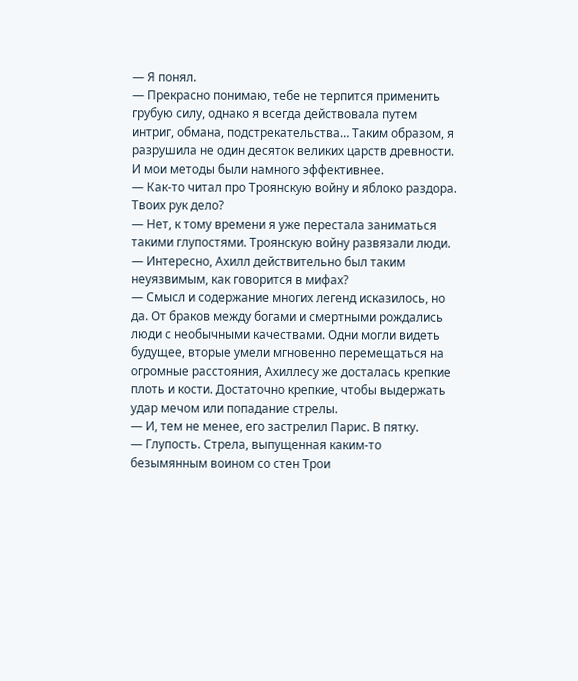— Я понял.
— Прекрасно понимаю, тебе не терпится применить грубую силу, однако я всегда действовала путем интриг, обмана, подстрекательства… Таким образом, я разрушила не один десяток великих царств древности. И мои методы были намного эффективнее.
— Как-то читал про Троянскую войну и яблоко раздора. Твоих рук дело?
— Нет, к тому времени я уже перестала заниматься такими глупостями. Троянскую войну развязали люди.
— Интересно, Ахилл действительно был таким неуязвимым, как говорится в мифах?
— Смысл и содержание многих легенд исказилось, но да. От браков между богами и смертными рождались люди с необычными качествами. Одни могли видеть будущее, вторые умели мгновенно перемещаться на огромные расстояния, Ахиллесу же досталась крепкие плоть и кости. Достаточно крепкие, чтобы выдержать удар мечом или попадание стрелы.
— И, тем не менее, его застрелил Парис. В пятку.
— Глупость. Стрела, выпущенная каким-то безымянным воином со стен Трои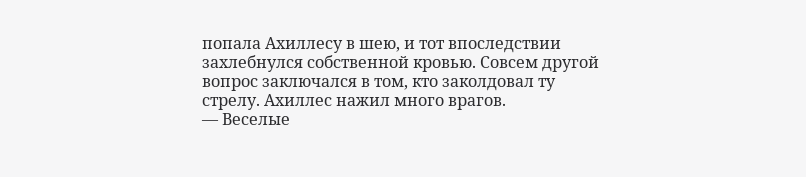попала Ахиллесу в шею, и тот впоследствии захлебнулся собственной кровью. Совсем другой вопрос заключался в том, кто заколдовал ту стрелу. Ахиллес нажил много врагов.
— Веселые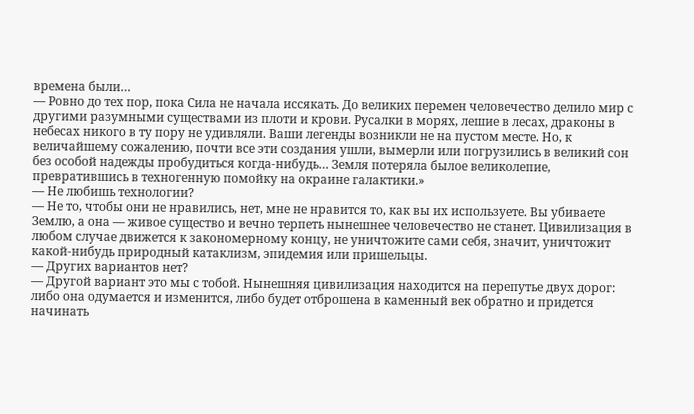времена были…
— Ровно до тех пор, пока Сила не начала иссякать. До великих перемен человечество делило мир с другими разумными существами из плоти и крови. Русалки в морях, лешие в лесах, драконы в небесах никого в ту пору не удивляли. Ваши легенды возникли не на пустом месте. Но, к величайшему сожалению, почти все эти создания ушли, вымерли или погрузились в великий сон без особой надежды пробудиться когда-нибудь… Земля потеряла былое великолепие, превратившись в техногенную помойку на окраине галактики.»
— Не любишь технологии?
— Не то, чтобы они не нравились, нет, мне не нравится то, как вы их используете. Вы убиваете Землю, а она — живое существо и вечно терпеть нынешнее человечество не станет. Цивилизация в любом случае движется к закономерному концу, не уничтожите сами себя, значит, уничтожит какой-нибудь природный катаклизм, эпидемия или пришельцы.
— Других вариантов нет?
— Другой вариант это мы с тобой. Нынешняя цивилизация находится на перепутье двух дорог: либо она одумается и изменится, либо будет отброшена в каменный век обратно и придется начинать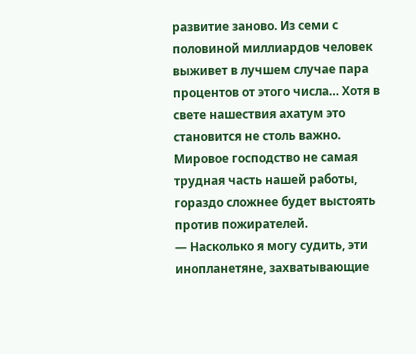развитие заново. Из семи с половиной миллиардов человек выживет в лучшем случае пара процентов от этого числа… Хотя в свете нашествия ахатум это становится не столь важно. Мировое господство не самая трудная часть нашей работы, гораздо сложнее будет выстоять против пожирателей.
— Насколько я могу судить, эти инопланетяне, захватывающие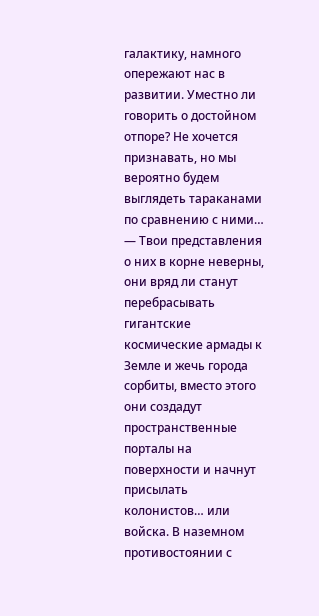галактику, намного опережают нас в развитии. Уместно ли говорить о достойном отпоре? Не хочется признавать, но мы вероятно будем выглядеть тараканами по сравнению с ними…
— Твои представления о них в корне неверны, они вряд ли станут перебрасывать гигантские космические армады к Земле и жечь города сорбиты, вместо этого они создадут пространственные порталы на поверхности и начнут присылать колонистов… или войска. В наземном противостоянии с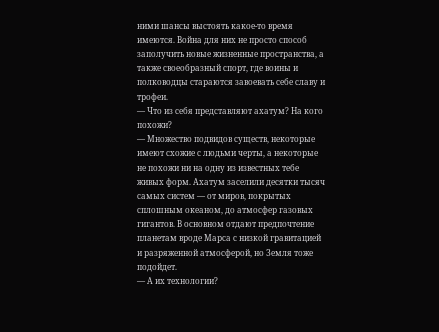ними шансы выстоять какое-то время имеются. Война для них не просто способ заполучить новые жизненные пространства, а также своеобразный спорт, где воины и полководцы стараются завоевать себе славу и трофеи.
— Что из себя представляют ахатум? На кого похожи?
— Множество подвидов существ, некоторые имеют схожие с людьми черты, а некоторые не похожи ни на одну из известных тебе живых форм. Ахатум заселили десятки тысяч самых систем — от миров, покрытых сплошным океаном, до атмосфер газовых гигантов. В основном отдают предпочтение планетам вроде Марса с низкой гравитацией и разряженной атмосферой, но Земля тоже подойдет.
— А их технологии?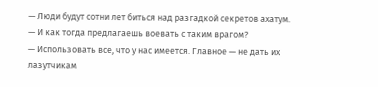— Люди будут сотни лет биться над разгадкой секретов ахатум.
— И как тогда предлагаешь воевать с таким врагом?
— Использовать все, что у нас имеется. Главное — не дать их лазутчикам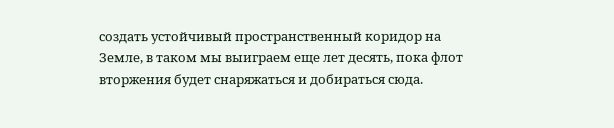создать устойчивый пространственный коридор на Земле, в таком мы выиграем еще лет десять, пока флот вторжения будет снаряжаться и добираться сюда.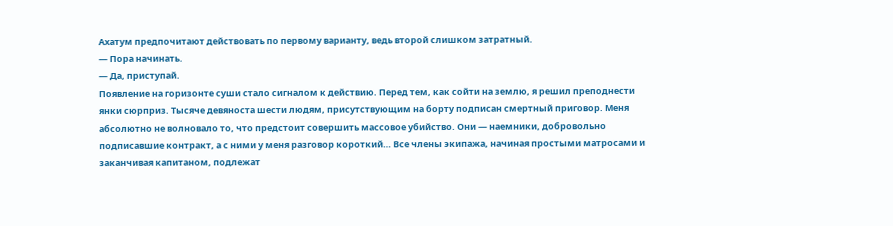Ахатум предпочитают действовать по первому варианту, ведь второй слишком затратный.
— Пора начинать.
— Да, приступай.
Появление на горизонте суши стало сигналом к действию. Перед тем, как сойти на землю, я решил преподнести янки сюрприз. Тысяче девяноста шести людям, присутствующим на борту подписан смертный приговор. Меня абсолютно не волновало то, что предстоит совершить массовое убийство. Они — наемники, добровольно подписавшие контракт, а с ними у меня разговор короткий… Все члены экипажа, начиная простыми матросами и заканчивая капитаном, подлежат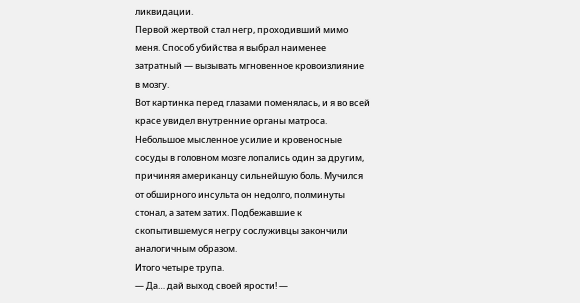ликвидации.
Первой жертвой стал негр, проходивший мимо меня. Способ убийства я выбрал наименее затратный — вызывать мгновенное кровоизлияние в мозгу.
Вот картинка перед глазами поменялась, и я во всей красе увидел внутренние органы матроса. Небольшое мысленное усилие и кровеносные сосуды в головном мозге лопались один за другим, причиняя американцу сильнейшую боль. Мучился от обширного инсульта он недолго, полминуты стонал, а затем затих. Подбежавшие к скопытившемуся негру сослуживцы закончили аналогичным образом.
Итого четыре трупа.
— Да… дай выход своей ярости! —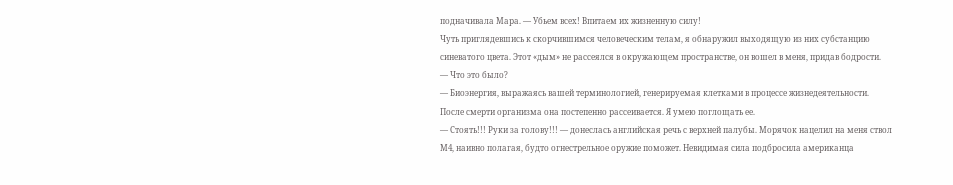подначивала Мара. — Убьем всех! Впитаем их жизненную силу!
Чуть приглядевшись к скорчившимся человеческим телам, я обнаружил выходящую из них субстанцию синеватого цвета. Этот «дым» не рассеялся в окружающем пространстве, он вошел в меня, придав бодрости.
— Что это было?
— Биоэнергия, выражаясь вашей терминологией, генерируемая клетками в процессе жизнедеятельности. После смерти организма она постепенно рассеивается. Я умею поглощать ее.
— Стоять!!! Руки за голову!!! — донеслась английская речь с верхней палубы. Морячок нацелил на меня ствол М4, наивно полагая, будто огнестрельное оружие поможет. Невидимая сила подбросила американца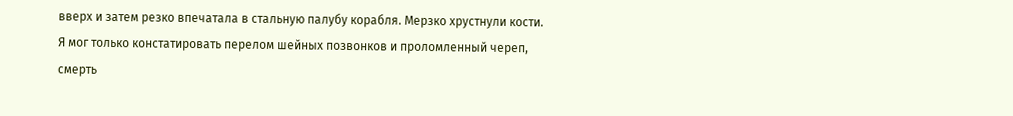вверх и затем резко впечатала в стальную палубу корабля. Мерзко хрустнули кости. Я мог только констатировать перелом шейных позвонков и проломленный череп, смерть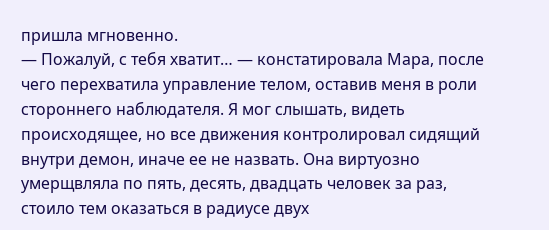пришла мгновенно.
— Пожалуй, с тебя хватит… — констатировала Мара, после чего перехватила управление телом, оставив меня в роли стороннего наблюдателя. Я мог слышать, видеть происходящее, но все движения контролировал сидящий внутри демон, иначе ее не назвать. Она виртуозно умерщвляла по пять, десять, двадцать человек за раз, стоило тем оказаться в радиусе двух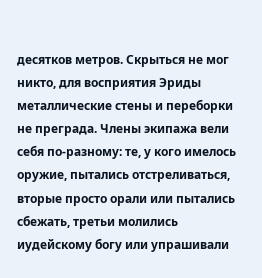десятков метров. Скрыться не мог никто, для восприятия Эриды металлические стены и переборки не преграда. Члены экипажа вели себя по-разному: те, у кого имелось оружие, пытались отстреливаться, вторые просто орали или пытались сбежать, третьи молились иудейскому богу или упрашивали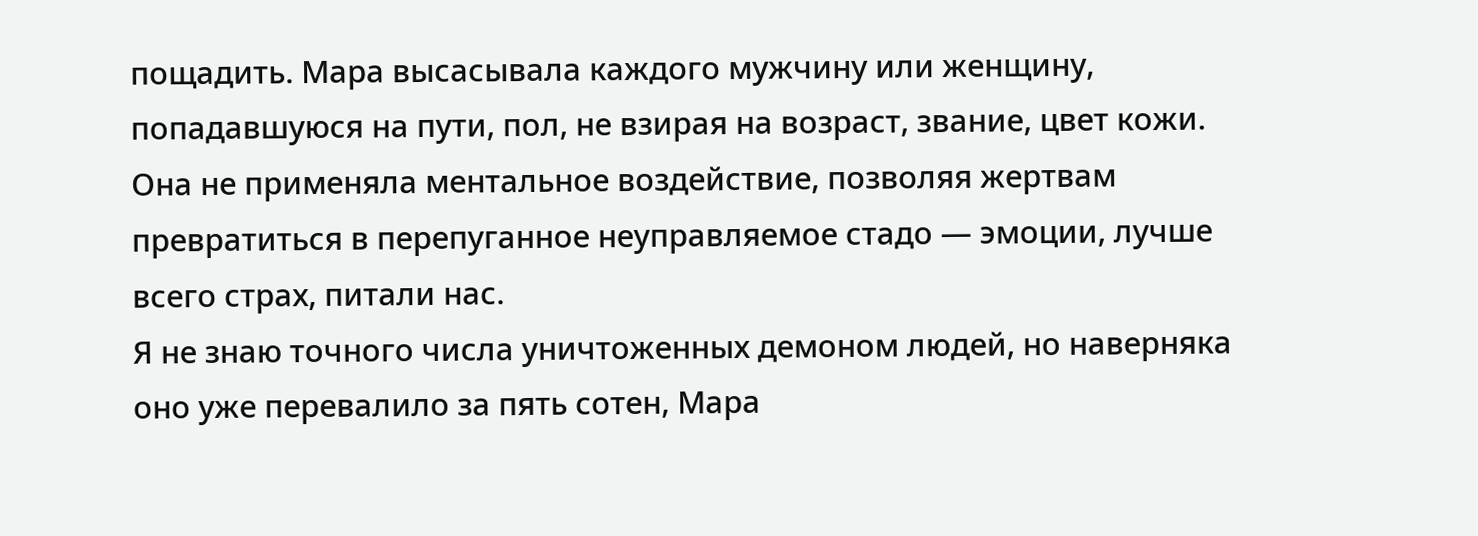пощадить. Мара высасывала каждого мужчину или женщину, попадавшуюся на пути, пол, не взирая на возраст, звание, цвет кожи. Она не применяла ментальное воздействие, позволяя жертвам превратиться в перепуганное неуправляемое стадо — эмоции, лучше всего страх, питали нас.
Я не знаю точного числа уничтоженных демоном людей, но наверняка оно уже перевалило за пять сотен, Мара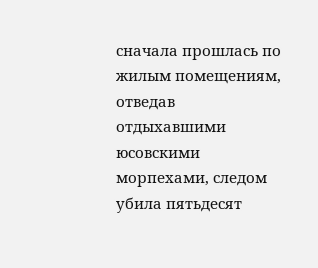сначала прошлась по жилым помещениям, отведав отдыхавшими юсовскими морпехами, следом убила пятьдесят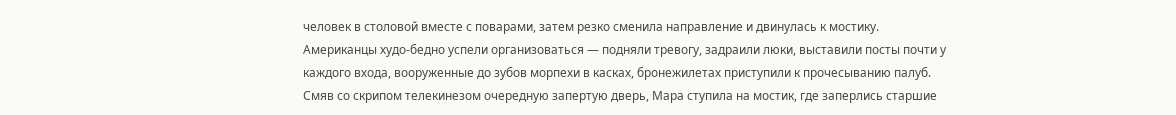человек в столовой вместе с поварами, затем резко сменила направление и двинулась к мостику. Американцы худо-бедно успели организоваться — подняли тревогу, задраили люки, выставили посты почти у каждого входа, вооруженные до зубов морпехи в касках, бронежилетах приступили к прочесыванию палуб. Смяв со скрипом телекинезом очередную запертую дверь, Мара ступила на мостик, где заперлись старшие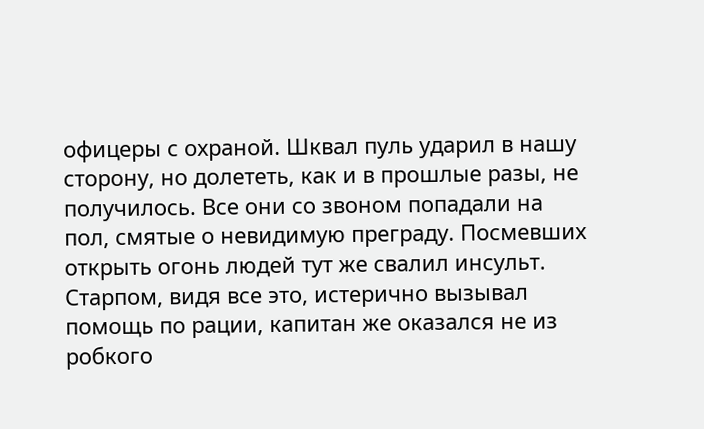офицеры с охраной. Шквал пуль ударил в нашу сторону, но долететь, как и в прошлые разы, не получилось. Все они со звоном попадали на пол, смятые о невидимую преграду. Посмевших открыть огонь людей тут же свалил инсульт. Старпом, видя все это, истерично вызывал помощь по рации, капитан же оказался не из робкого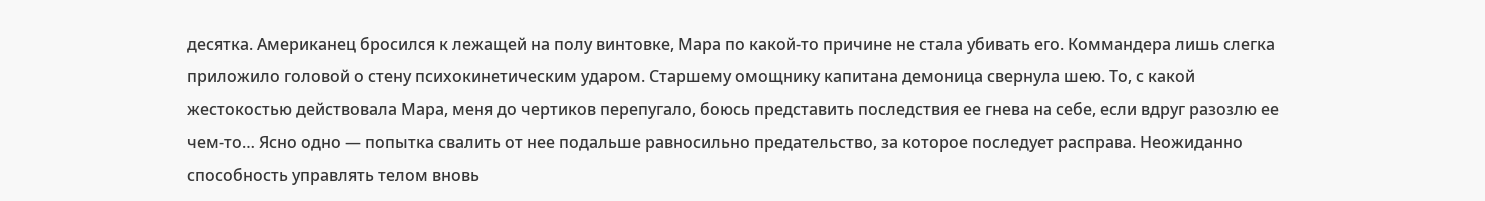десятка. Американец бросился к лежащей на полу винтовке, Мара по какой-то причине не стала убивать его. Коммандера лишь слегка приложило головой о стену психокинетическим ударом. Старшему омощнику капитана демоница свернула шею. То, с какой жестокостью действовала Мара, меня до чертиков перепугало, боюсь представить последствия ее гнева на себе, если вдруг разозлю ее чем-то… Ясно одно — попытка свалить от нее подальше равносильно предательство, за которое последует расправа. Неожиданно способность управлять телом вновь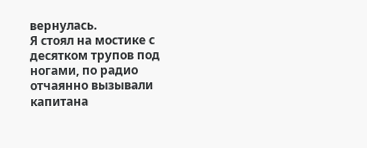вернулась.
Я стоял на мостике с десятком трупов под ногами, по радио отчаянно вызывали капитана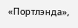«Портлэнда»,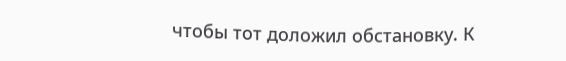чтобы тот доложил обстановку. К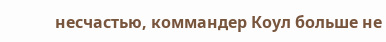несчастью, коммандер Коул больше не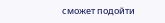сможет подойти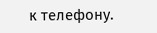к телефону.